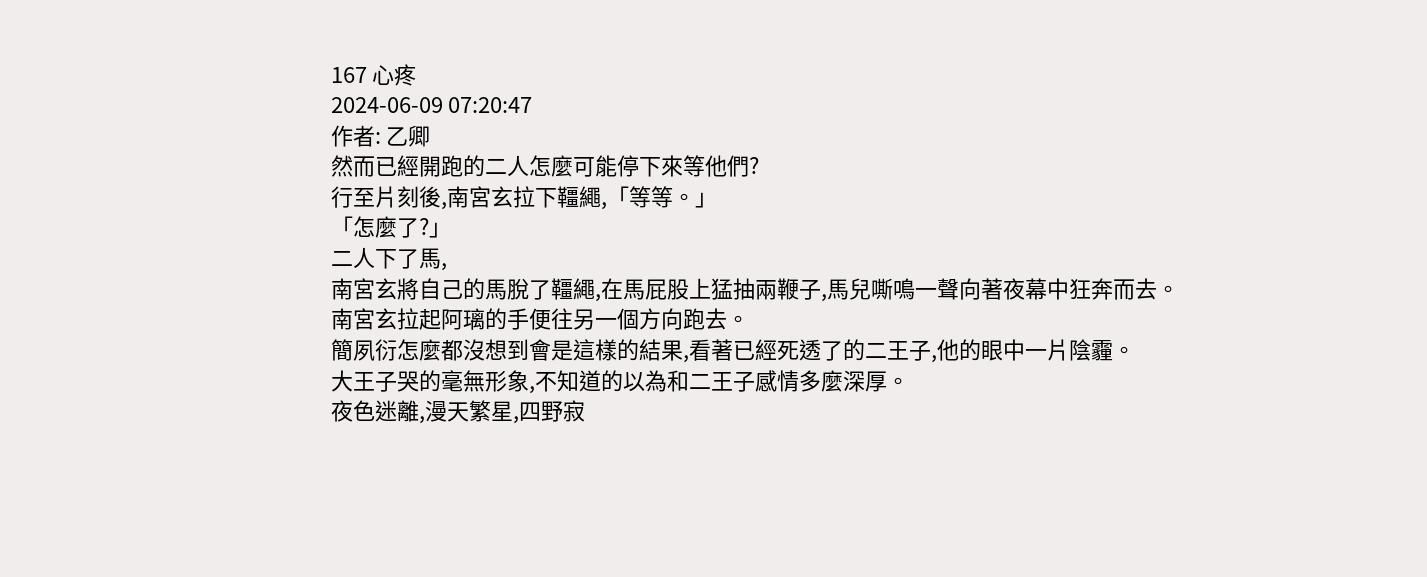167 心疼
2024-06-09 07:20:47
作者: 乙卿
然而已經開跑的二人怎麼可能停下來等他們?
行至片刻後,南宮玄拉下韁繩,「等等。」
「怎麼了?」
二人下了馬,
南宮玄將自己的馬脫了韁繩,在馬屁股上猛抽兩鞭子,馬兒嘶鳴一聲向著夜幕中狂奔而去。
南宮玄拉起阿璃的手便往另一個方向跑去。
簡夙衍怎麼都沒想到會是這樣的結果,看著已經死透了的二王子,他的眼中一片陰霾。
大王子哭的毫無形象,不知道的以為和二王子感情多麼深厚。
夜色迷離,漫天繁星,四野寂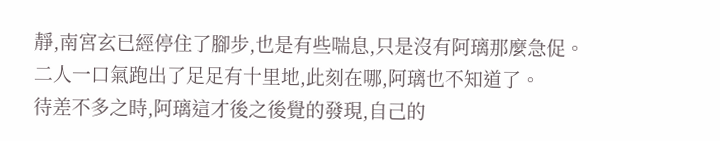靜,南宮玄已經停住了腳步,也是有些喘息,只是沒有阿璃那麼急促。
二人一口氣跑出了足足有十里地,此刻在哪,阿璃也不知道了。
待差不多之時,阿璃這才後之後覺的發現,自己的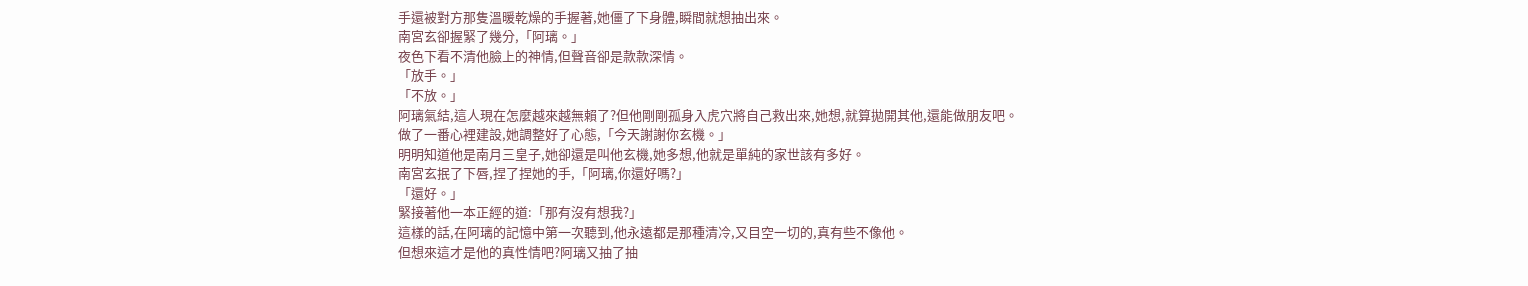手還被對方那隻溫暖乾燥的手握著,她僵了下身體,瞬間就想抽出來。
南宮玄卻握緊了幾分,「阿璃。」
夜色下看不清他臉上的神情,但聲音卻是款款深情。
「放手。」
「不放。」
阿璃氣結,這人現在怎麼越來越無賴了?但他剛剛孤身入虎穴將自己救出來,她想,就算拋開其他,還能做朋友吧。
做了一番心裡建設,她調整好了心態,「今天謝謝你玄機。」
明明知道他是南月三皇子,她卻還是叫他玄機,她多想,他就是單純的家世該有多好。
南宮玄抿了下唇,捏了捏她的手,「阿璃,你還好嗎?」
「還好。」
緊接著他一本正經的道:「那有沒有想我?」
這樣的話,在阿璃的記憶中第一次聽到,他永遠都是那種清冷,又目空一切的,真有些不像他。
但想來這才是他的真性情吧?阿璃又抽了抽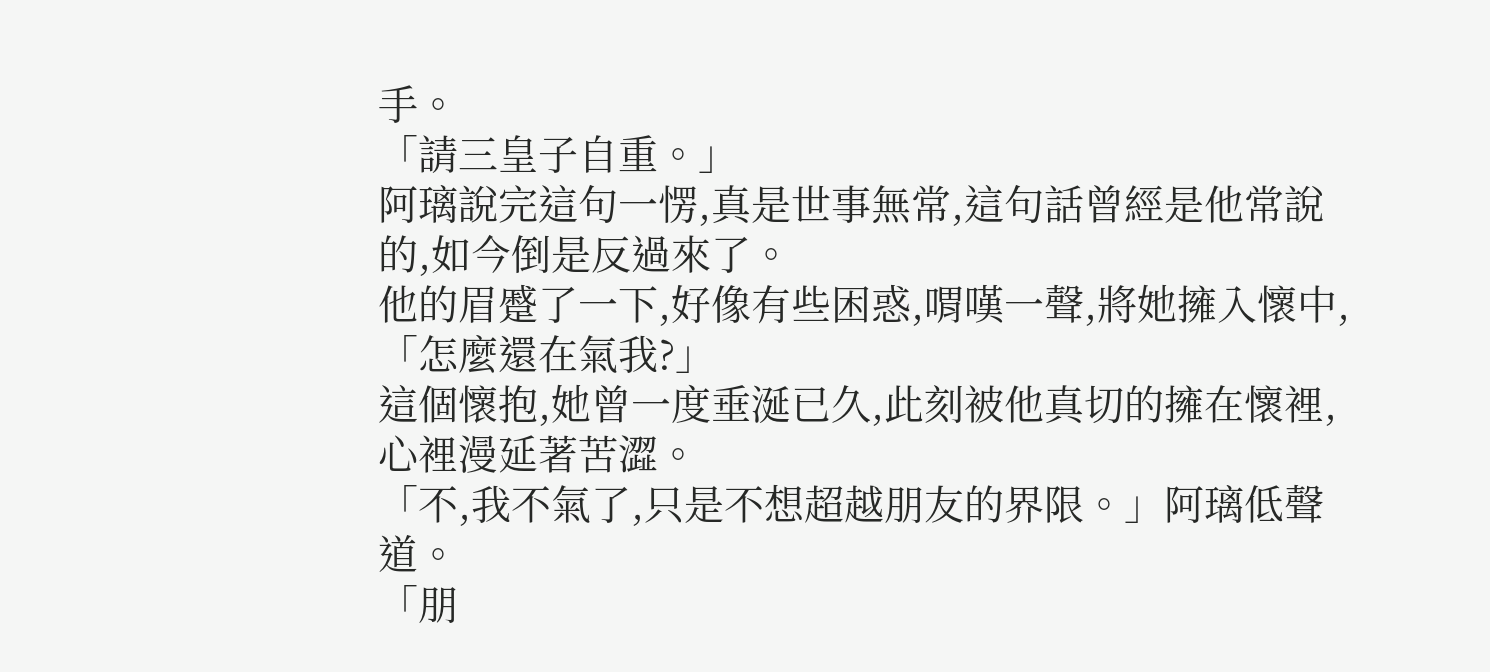手。
「請三皇子自重。」
阿璃說完這句一愣,真是世事無常,這句話曾經是他常說的,如今倒是反過來了。
他的眉蹙了一下,好像有些困惑,喟嘆一聲,將她擁入懷中,「怎麼還在氣我?」
這個懷抱,她曾一度垂涎已久,此刻被他真切的擁在懷裡,心裡漫延著苦澀。
「不,我不氣了,只是不想超越朋友的界限。」阿璃低聲道。
「朋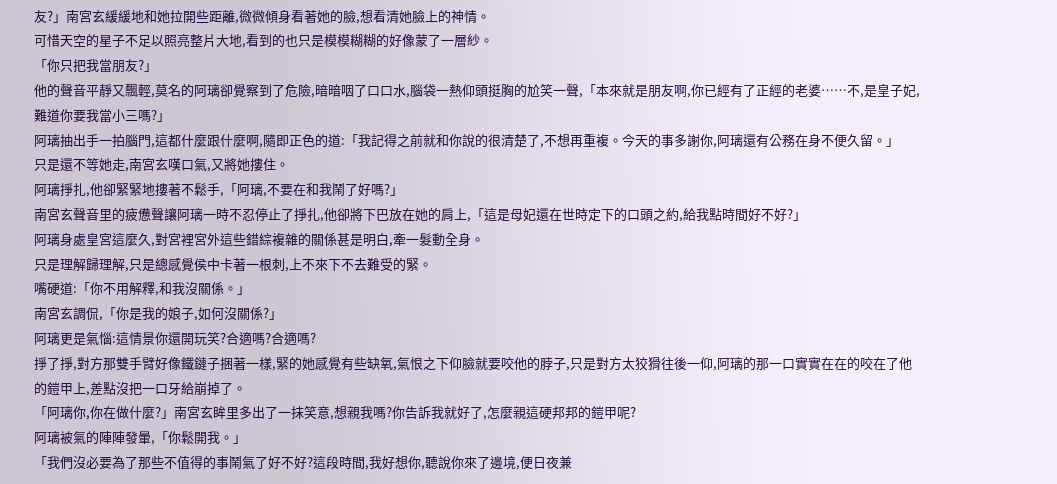友?」南宮玄緩緩地和她拉開些距離,微微傾身看著她的臉,想看清她臉上的神情。
可惜天空的星子不足以照亮整片大地,看到的也只是模模糊糊的好像蒙了一層紗。
「你只把我當朋友?」
他的聲音平靜又飄輕,莫名的阿璃卻覺察到了危險,暗暗咽了口口水,腦袋一熱仰頭挺胸的尬笑一聲,「本來就是朋友啊,你已經有了正經的老婆……不,是皇子妃,難道你要我當小三嗎?」
阿璃抽出手一拍腦門,這都什麼跟什麼啊,隨即正色的道:「我記得之前就和你說的很清楚了,不想再重複。今天的事多謝你,阿璃還有公務在身不便久留。」
只是還不等她走,南宮玄嘆口氣,又將她摟住。
阿璃掙扎,他卻緊緊地摟著不鬆手,「阿璃,不要在和我鬧了好嗎?」
南宮玄聲音里的疲憊聲讓阿璃一時不忍停止了掙扎,他卻將下巴放在她的肩上,「這是母妃還在世時定下的口頭之約,給我點時間好不好?」
阿璃身處皇宮這麼久,對宮裡宮外這些錯綜複雜的關係甚是明白,牽一髮動全身。
只是理解歸理解,只是總感覺侯中卡著一根刺,上不來下不去難受的緊。
嘴硬道:「你不用解釋,和我沒關係。」
南宮玄調侃,「你是我的娘子,如何沒關係?」
阿璃更是氣惱:這情景你還開玩笑?合適嗎?合適嗎?
掙了掙,對方那雙手臂好像鐵鏈子捆著一樣,緊的她感覺有些缺氧,氣恨之下仰臉就要咬他的脖子,只是對方太狡猾往後一仰,阿璃的那一口實實在在的咬在了他的鎧甲上,差點沒把一口牙給崩掉了。
「阿璃你,你在做什麼?」南宮玄眸里多出了一抹笑意,想親我嗎?你告訴我就好了,怎麼親這硬邦邦的鎧甲呢?
阿璃被氣的陣陣發暈,「你鬆開我。」
「我們沒必要為了那些不值得的事鬧氣了好不好?這段時間,我好想你,聽說你來了邊境,便日夜兼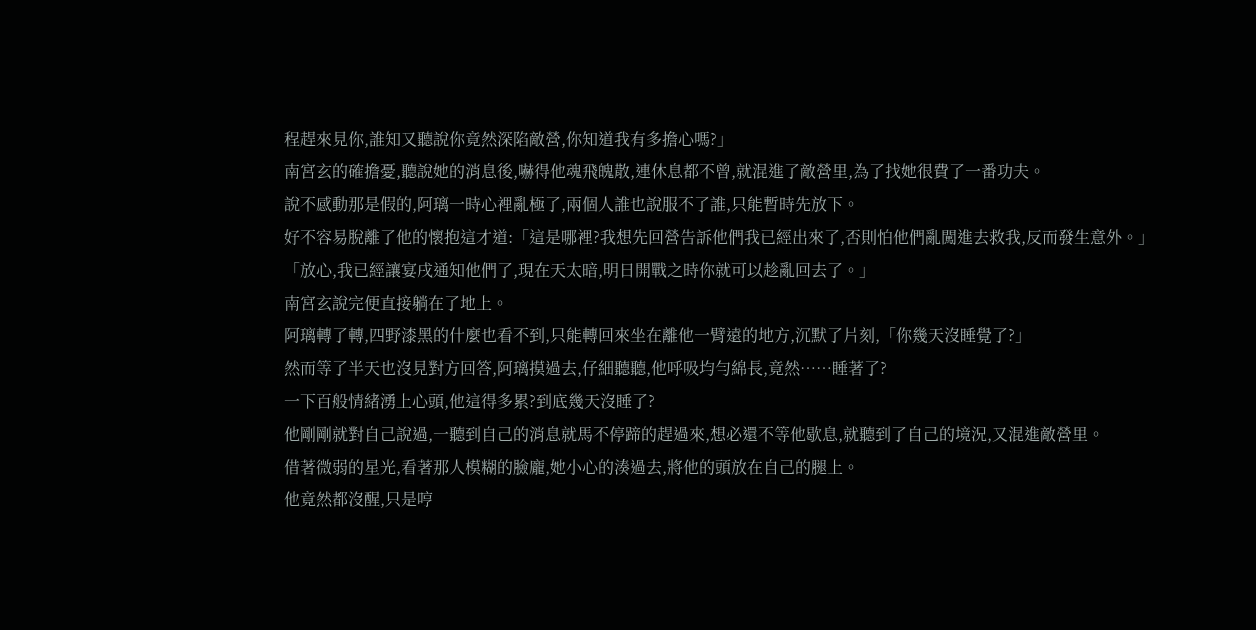程趕來見你,誰知又聽說你竟然深陷敵營,你知道我有多擔心嗎?」
南宮玄的確擔憂,聽說她的消息後,嚇得他魂飛魄散,連休息都不曾,就混進了敵營里,為了找她很費了一番功夫。
說不感動那是假的,阿璃一時心裡亂極了,兩個人誰也說服不了誰,只能暫時先放下。
好不容易脫離了他的懷抱這才道:「這是哪裡?我想先回營告訴他們我已經出來了,否則怕他們亂闖進去救我,反而發生意外。」
「放心,我已經讓宴戌通知他們了,現在天太暗,明日開戰之時你就可以趁亂回去了。」
南宮玄說完便直接躺在了地上。
阿璃轉了轉,四野漆黑的什麼也看不到,只能轉回來坐在離他一臂遠的地方,沉默了片刻,「你幾天沒睡覺了?」
然而等了半天也沒見對方回答,阿璃摸過去,仔細聽聽,他呼吸均勻綿長,竟然……睡著了?
一下百般情緒湧上心頭,他這得多累?到底幾天沒睡了?
他剛剛就對自己說過,一聽到自己的消息就馬不停蹄的趕過來,想必還不等他歇息,就聽到了自己的境況,又混進敵營里。
借著微弱的星光,看著那人模糊的臉龐,她小心的湊過去,將他的頭放在自己的腿上。
他竟然都沒醒,只是哼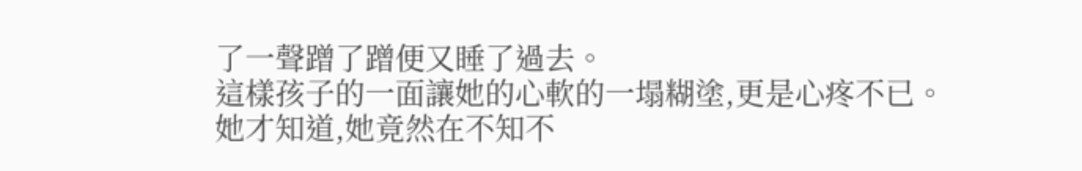了一聲蹭了蹭便又睡了過去。
這樣孩子的一面讓她的心軟的一塌糊塗,更是心疼不已。
她才知道,她竟然在不知不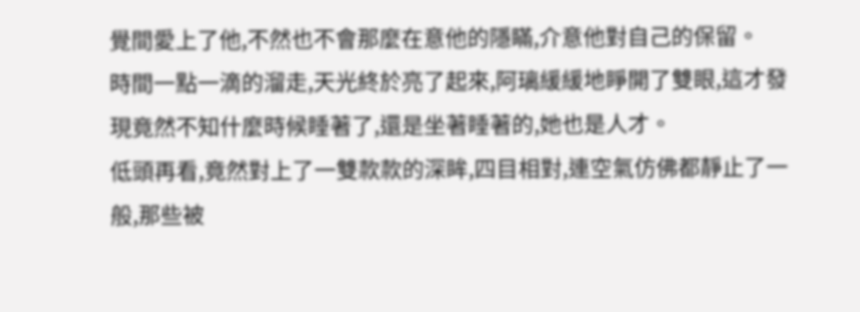覺間愛上了他,不然也不會那麼在意他的隱瞞,介意他對自己的保留。
時間一點一滴的溜走,天光終於亮了起來,阿璃緩緩地睜開了雙眼,這才發現竟然不知什麼時候睡著了,還是坐著睡著的,她也是人才。
低頭再看,竟然對上了一雙款款的深眸,四目相對,連空氣仿佛都靜止了一般,那些被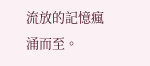流放的記憶瘋涌而至。